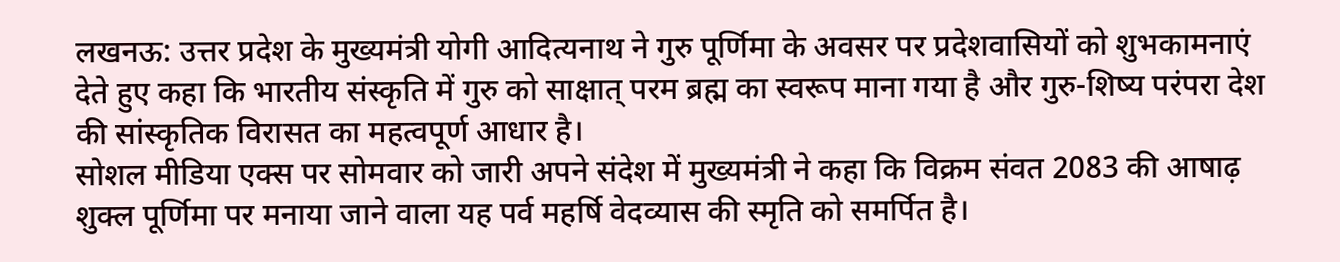लखनऊ: उत्तर प्रदेश के मुख्यमंत्री योगी आदित्यनाथ ने गुरु पूर्णिमा के अवसर पर प्रदेशवासियों को शुभकामनाएं देते हुए कहा कि भारतीय संस्कृति में गुरु को साक्षात् परम ब्रह्म का स्वरूप माना गया है और गुरु-शिष्य परंपरा देश की सांस्कृतिक विरासत का महत्वपूर्ण आधार है।
सोशल मीडिया एक्स पर सोमवार को जारी अपने संदेश में मुख्यमंत्री ने कहा कि विक्रम संवत 2083 की आषाढ़ शुक्ल पूर्णिमा पर मनाया जाने वाला यह पर्व महर्षि वेदव्यास की स्मृति को समर्पित है।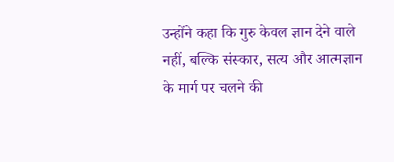उन्होंने कहा कि गुरु केवल ज्ञान देने वाले नहीं, बल्कि संस्कार, सत्य और आत्मज्ञान के मार्ग पर चलने की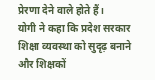प्रेरणा देने वाले होते हैं।
योगी ने कहा कि प्रदेश सरकार शिक्षा व्यवस्था को सुदृढ़ बनाने और शिक्षकों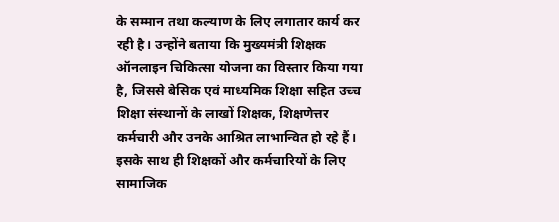के सम्मान तथा कल्याण के लिए लगातार कार्य कर रही है। उन्होंने बताया कि मुख्यमंत्री शिक्षक ऑनलाइन चिकित्सा योजना का विस्तार किया गया है, जिससे बेसिक एवं माध्यमिक शिक्षा सहित उच्च शिक्षा संस्थानों के लाखों शिक्षक, शिक्षणेत्तर कर्मचारी और उनके आश्रित लाभान्वित हो रहे हैं। इसके साथ ही शिक्षकों और कर्मचारियों के लिए सामाजिक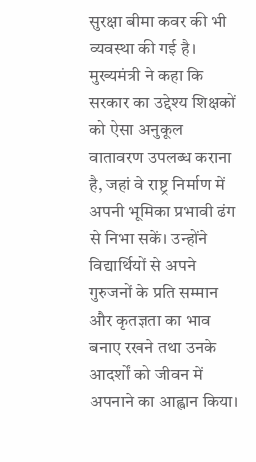सुरक्षा बीमा कवर की भी व्यवस्था की गई है।
मुख्यमंत्री ने कहा कि सरकार का उद्देश्य शिक्षकों को ऐसा अनुकूल वातावरण उपलब्ध कराना है, जहां वे राष्ट्र निर्माण में अपनी भूमिका प्रभावी ढंग से निभा सकें। उन्होंने विद्यार्थियों से अपने गुरुजनों के प्रति सम्मान और कृतज्ञता का भाव बनाए रखने तथा उनके आदर्शों को जीवन में अपनाने का आह्वान किया।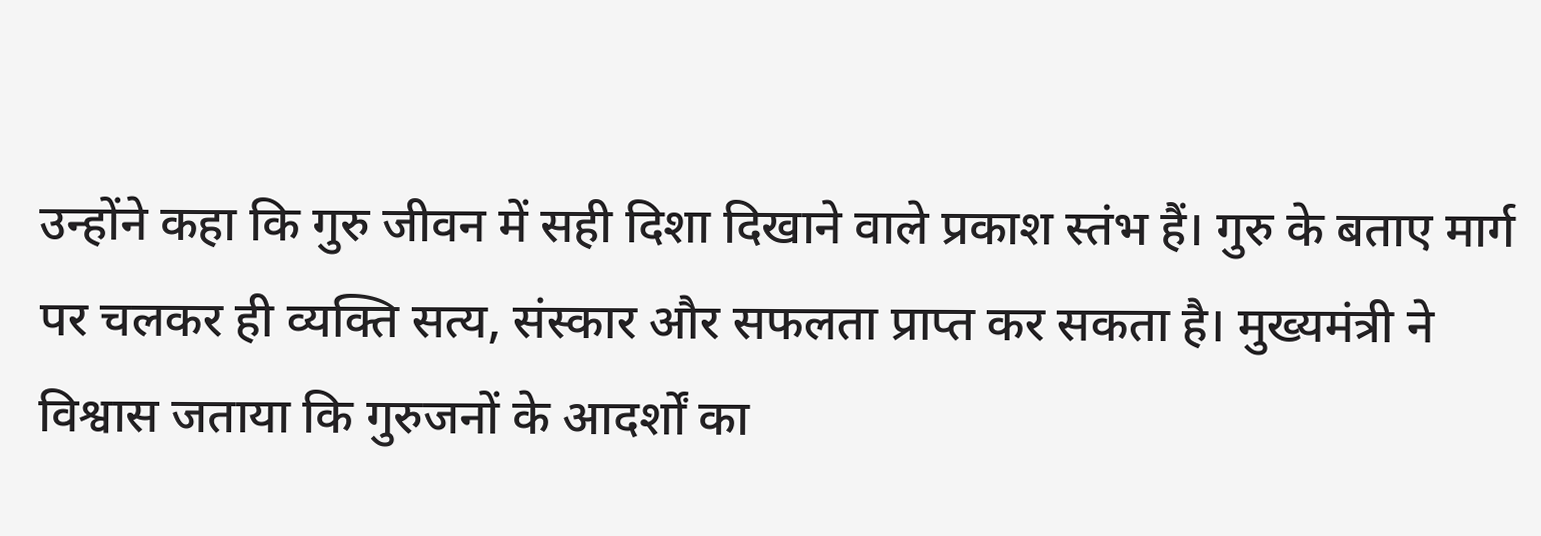उन्होंने कहा कि गुरु जीवन में सही दिशा दिखाने वाले प्रकाश स्तंभ हैं। गुरु के बताए मार्ग पर चलकर ही व्यक्ति सत्य, संस्कार और सफलता प्राप्त कर सकता है। मुख्यमंत्री ने विश्वास जताया कि गुरुजनों के आदर्शों का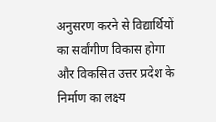अनुसरण करने से विद्यार्थियों का सर्वांगीण विकास होगा और विकसित उत्तर प्रदेश के निर्माण का लक्ष्य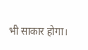भी साकार होगा।